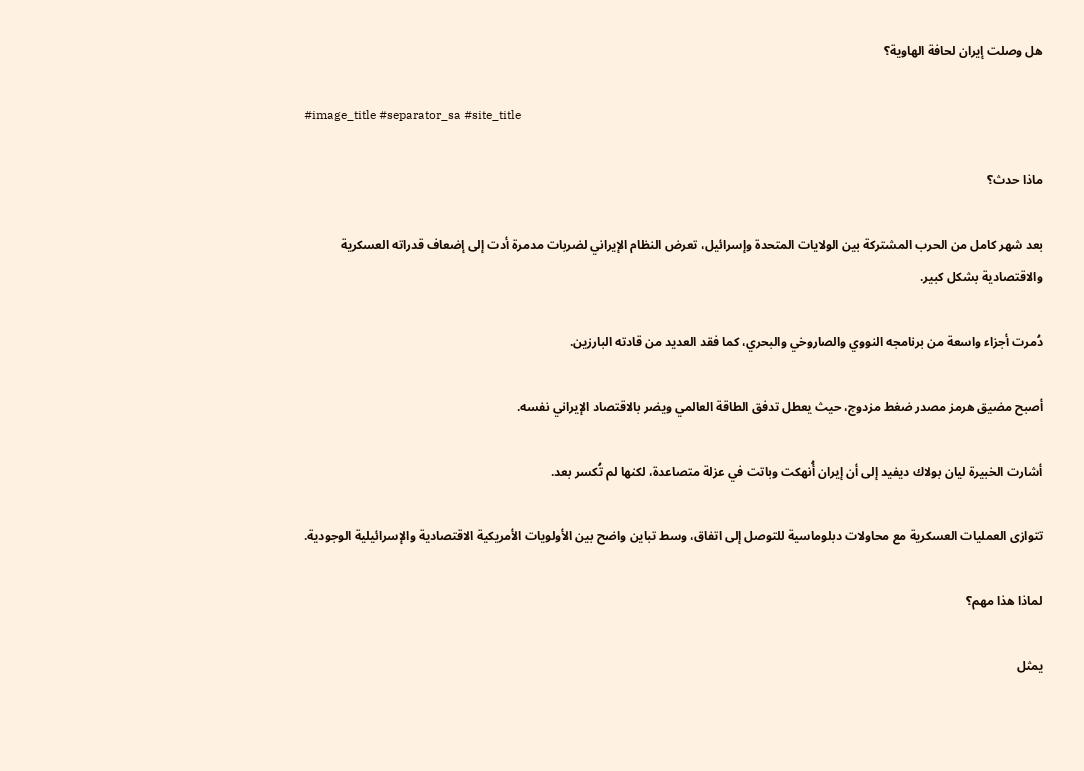هل وصلت إيران لحافة الهاوية؟

#image_title #separator_sa #site_title

ماذا حدث؟

بعد شهر كامل من الحرب المشتركة بين الولايات المتحدة وإسرائيل، تعرض النظام الإيراني لضربات مدمرة أدت إلى إضعاف قدراته العسكرية والاقتصادية بشكل كبير.

دُمرت أجزاء واسعة من برنامجه النووي والصاروخي والبحري، كما فقد العديد من قادته البارزين.

أصبح مضيق هرمز مصدر ضغط مزدوج، حيث يعطل تدفق الطاقة العالمي ويضر بالاقتصاد الإيراني نفسه.

أشارت الخبيرة ليان بولاك ديفيد إلى أن إيران أُنهكت وباتت في عزلة متصاعدة، لكنها لم تُكسر بعد.

تتوازى العمليات العسكرية مع محاولات دبلوماسية للتوصل إلى اتفاق، وسط تباين واضح بين الأولويات الأمريكية الاقتصادية والإسرائيلية الوجودية.

لماذا هذا مهم؟

يمثل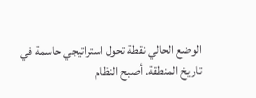الوضع الحالي نقطة تحول استراتيجي حاسمة في تاريخ المنطقة. أصبح النظام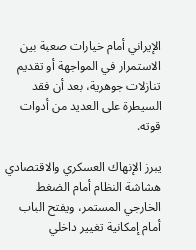الإيراني أمام خيارات صعبة بين الاستمرار في المواجهة أو تقديم تنازلات جوهرية، بعد أن فقد السيطرة على العديد من أدوات قوته.

يبرز الإنهاك العسكري والاقتصادي هشاشة النظام أمام الضغط الخارجي المستمر، ويفتح الباب أمام إمكانية تغيير داخلي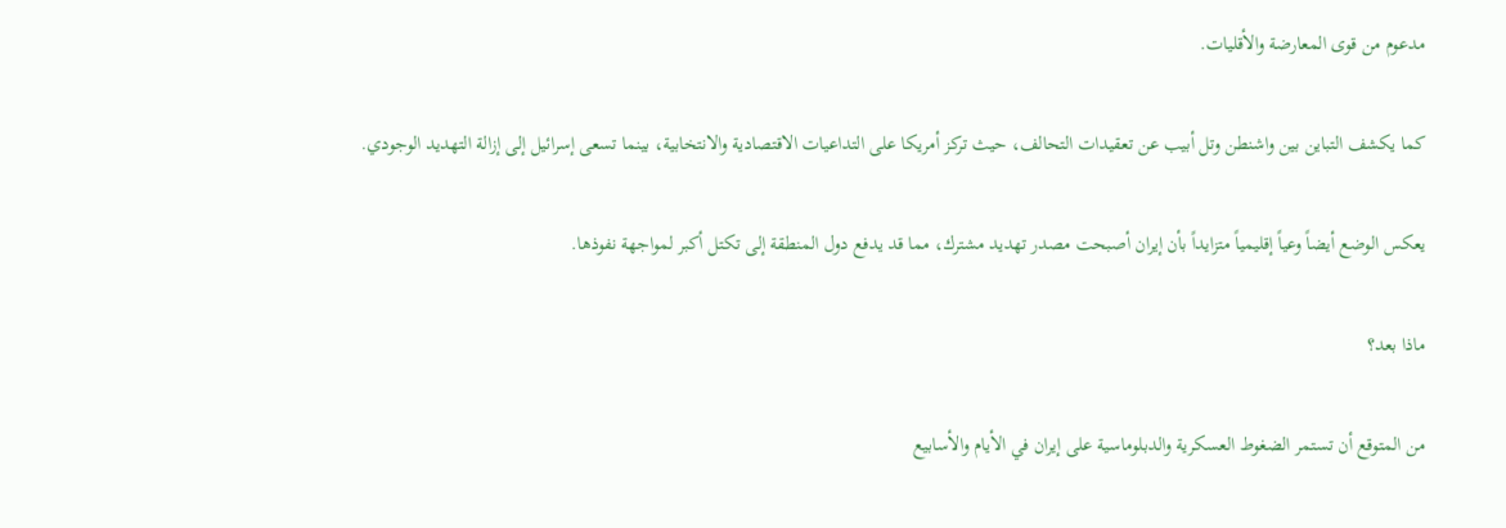مدعوم من قوى المعارضة والأقليات.

كما يكشف التباين بين واشنطن وتل أبيب عن تعقيدات التحالف، حيث تركز أمريكا على التداعيات الاقتصادية والانتخابية، بينما تسعى إسرائيل إلى إزالة التهديد الوجودي.

يعكس الوضع أيضاً وعياً إقليمياً متزايداً بأن إيران أصبحت مصدر تهديد مشترك، مما قد يدفع دول المنطقة إلى تكتل أكبر لمواجهة نفوذها.

ماذا بعد؟

من المتوقع أن تستمر الضغوط العسكرية والدبلوماسية على إيران في الأيام والأسابيع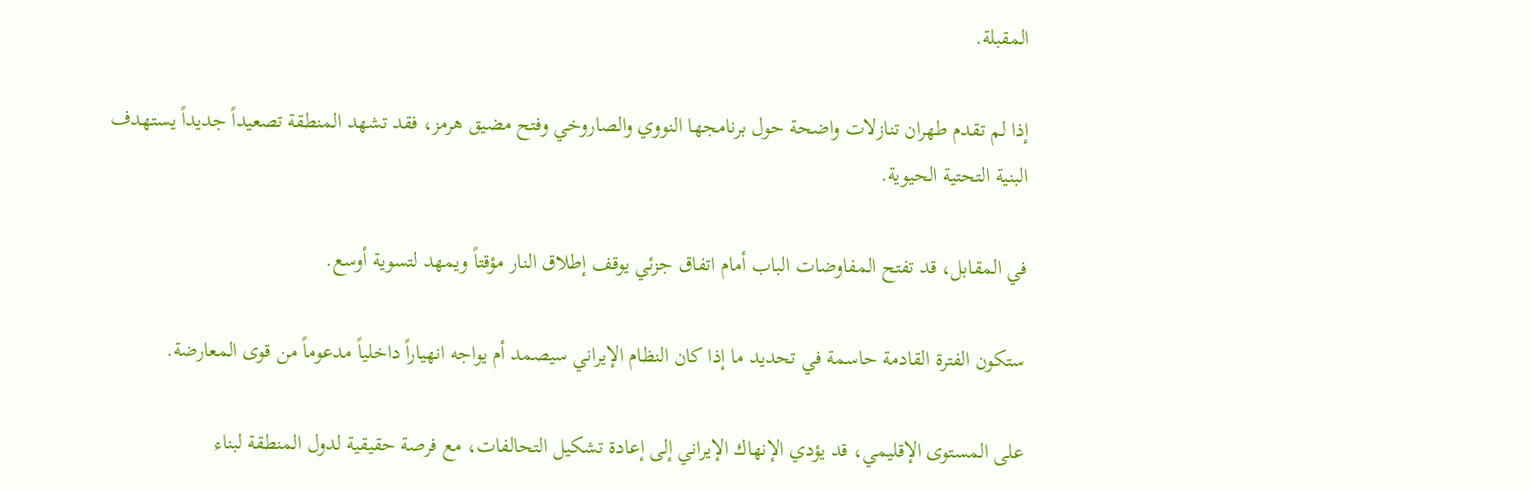المقبلة.

إذا لم تقدم طهران تنازلات واضحة حول برنامجها النووي والصاروخي وفتح مضيق هرمز، فقد تشهد المنطقة تصعيداً جديداً يستهدف البنية التحتية الحيوية.

في المقابل، قد تفتح المفاوضات الباب أمام اتفاق جزئي يوقف إطلاق النار مؤقتاً ويمهد لتسوية أوسع.

ستكون الفترة القادمة حاسمة في تحديد ما إذا كان النظام الإيراني سيصمد أم يواجه انهياراً داخلياً مدعوماً من قوى المعارضة.

على المستوى الإقليمي، قد يؤدي الإنهاك الإيراني إلى إعادة تشكيل التحالفات، مع فرصة حقيقية لدول المنطقة لبناء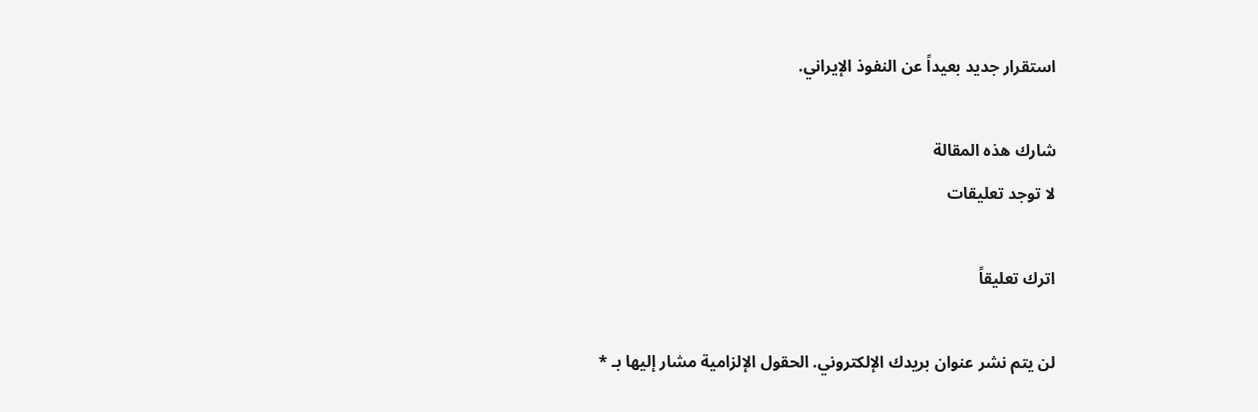استقرار جديد بعيداً عن النفوذ الإيراني.

شارك هذه المقالة
لا توجد تعليقات

اترك تعليقاً

لن يتم نشر عنوان بريدك الإلكتروني. الحقول الإلزامية مشار إليها بـ *